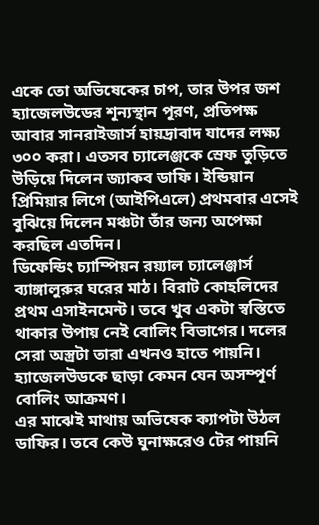একে তো অভিষেকের চাপ, তার উপর জশ হ্যাজেলউডের শূন্যস্থান পূরণ, প্রতিপক্ষ আবার সানরাইজার্স হায়দ্রাবাদ যাদের লক্ষ্য ৩০০ করা। এতসব চ্যালেঞ্জকে স্রেফ তুড়িতে উড়িয়ে দিলেন জ্যাকব ডাফি। ইন্ডিয়ান প্রিমিয়ার লিগে (আইপিএলে) প্রথমবার এসেই বুঝিয়ে দিলেন মঞ্চটা তাঁর জন্য অপেক্ষা করছিল এতদিন।
ডিফেন্ডিং চ্যাম্পিয়ন রয়্যাল চ্যালেঞ্জার্স ব্যাঙ্গালুরুর ঘরের মাঠ। বিরাট কোহলিদের প্রথম এসাইনমেন্ট। তবে খুব একটা স্বস্তিতে থাকার উপায় নেই বোলিং বিভাগের। দলের সেরা অস্ত্রটা তারা এখনও হাতে পায়নি। হ্যাজেলউডকে ছাড়া কেমন যেন অসম্পূর্ণ বোলিং আক্রমণ।
এর মাঝেই মাথায় অভিষেক ক্যাপটা উঠল ডাফির। তবে কেউ ঘুনাক্ষরেও টের পায়নি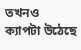তখনও ক্যাপটা উঠেছে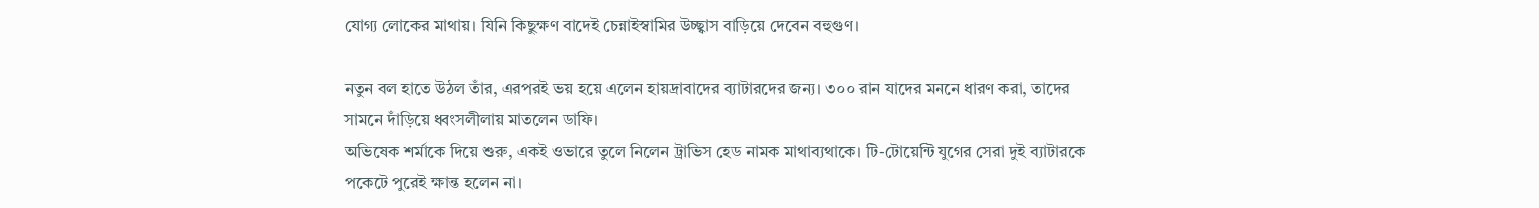যোগ্য লোকের মাথায়। যিনি কিছুক্ষণ বাদেই চেন্নাইস্বামির উচ্ছ্বাস বাড়িয়ে দেবেন বহুগুণ।

নতুন বল হাতে উঠল তাঁর, এরপরই ভয় হয়ে এলেন হায়দ্রাবাদের ব্যাটারদের জন্য। ৩০০ রান যাদের মননে ধারণ করা, তাদের সামনে দাঁড়িয়ে ধ্বংসলীলায় মাতলেন ডাফি।
অভিষেক শর্মাকে দিয়ে শুরু, একই ওভারে তুলে নিলেন ট্রাভিস হেড নামক মাথাব্যথাকে। টি-টোয়েন্টি যুগের সেরা দুই ব্যাটারকে পকেটে পুরেই ক্ষান্ত হলেন না।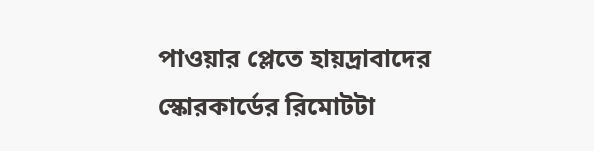পাওয়ার প্লেতে হায়দ্রাবাদের স্কোরকার্ডের রিমোটটা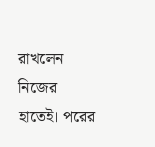রাখলেন নিজের হাতেই। পরের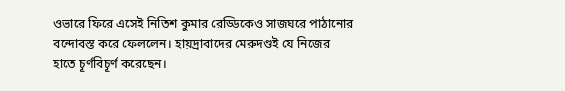ওভারে ফিরে এসেই নিতিশ কুমার রেড্ডিকেও সাজঘরে পাঠানোর বন্দোবস্ত করে ফেললেন। হায়দ্রাবাদের মেরুদণ্ডই যে নিজের হাতে চূর্ণবিচূর্ণ করেছেন।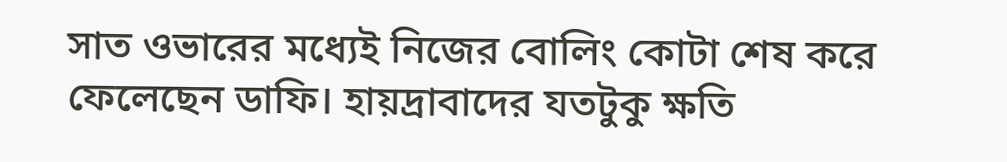সাত ওভারের মধ্যেই নিজের বোলিং কোটা শেষ করে ফেলেছেন ডাফি। হায়দ্রাবাদের যতটুকু ক্ষতি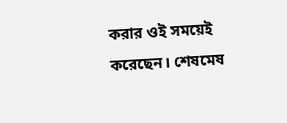করার ওই সময়েই করেছেন। শেষমেষ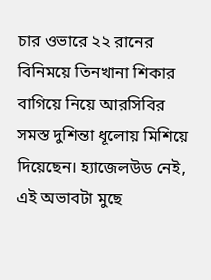চার ওভারে ২২ রানের বিনিময়ে তিনখানা শিকার বাগিয়ে নিয়ে আরসিবির সমস্ত দুশিন্তা ধূলোয় মিশিয়ে দিয়েছেন। হ্যাজেলউড নেই, এই অভাবটা মুছে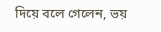দিয়ে বলে গেলেন, ভয়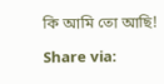কি আমি তো আছি!

Share via: